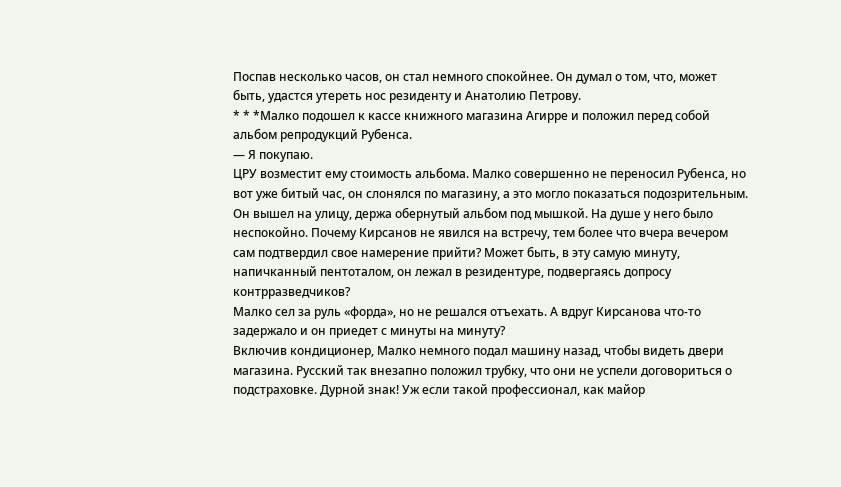Поспав несколько часов, он стал немного спокойнее. Он думал о том, что, может быть, удастся утереть нос резиденту и Анатолию Петрову.
* * *Малко подошел к кассе книжного магазина Агирре и положил перед собой альбом репродукций Рубенса.
— Я покупаю.
ЦРУ возместит ему стоимость альбома. Малко совершенно не переносил Рубенса, но вот уже битый час, он слонялся по магазину, а это могло показаться подозрительным. Он вышел на улицу, держа обернутый альбом под мышкой. На душе у него было неспокойно. Почему Кирсанов не явился на встречу, тем более что вчера вечером сам подтвердил свое намерение прийти? Может быть, в эту самую минуту, напичканный пентоталом, он лежал в резидентуре, подвергаясь допросу контрразведчиков?
Малко сел за руль «форда», но не решался отъехать. А вдруг Кирсанова что-то задержало и он приедет с минуты на минуту?
Включив кондиционер, Малко немного подал машину назад, чтобы видеть двери магазина. Русский так внезапно положил трубку, что они не успели договориться о подстраховке. Дурной знак! Уж если такой профессионал, как майор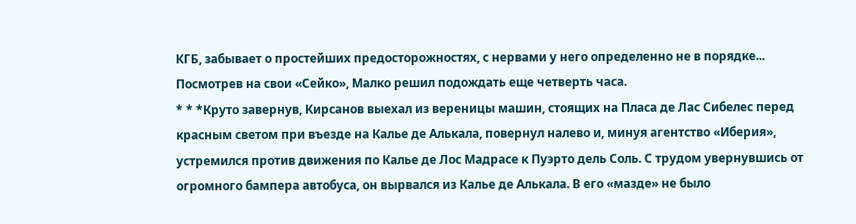КГБ, забывает о простейших предосторожностях, с нервами у него определенно не в порядке...
Посмотрев на свои «Сейко», Малко решил подождать еще четверть часа.
* * *Круто завернув, Кирсанов выехал из вереницы машин, стоящих на Пласа де Лас Сибелес перед красным светом при въезде на Калье де Алькала, повернул налево и, минуя агентство «Иберия», устремился против движения по Калье де Лос Мадрасе к Пуэрто дель Соль. С трудом увернувшись от огромного бампера автобуса, он вырвался из Калье де Алькала. В его «мазде» не было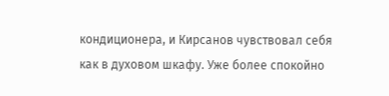кондиционера, и Кирсанов чувствовал себя как в духовом шкафу. Уже более спокойно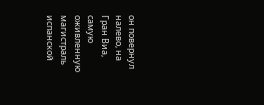он повернул налево, на Гран Виа, самую оживленную магистраль испанской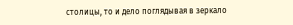столицы, то и дело поглядывая в зеркало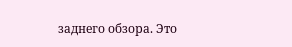заднего обзора. Это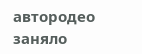автородео заняло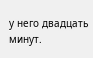у него двадцать минут.